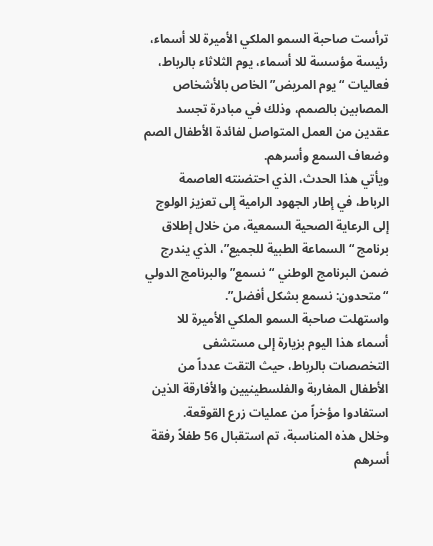ترأست صاحبة السمو الملكي الأميرة للا أسماء، رئيسة مؤسسة للا أسماء، يوم الثلاثاء بالرباط، فعاليات “يوم المريض” الخاص بالأشخاص المصابين بالصمم، وذلك في مبادرة تجسد عقدين من العمل المتواصل لفائدة الأطفال الصم وضعاف السمع وأسرهم.
ويأتي هذا الحدث، الذي احتضنته العاصمة الرباط، في إطار الجهود الرامية إلى تعزيز الولوج إلى الرعاية الصحية السمعية، من خلال إطلاق برنامج “السماعة الطبية للجميع”، الذي يندرج ضمن البرنامج الوطني “نسمع” والبرنامج الدولي “متحدون: نسمع بشكل أفضل”.
واستهلت صاحبة السمو الملكي الأميرة للا أسماء هذا اليوم بزيارة إلى مستشفى التخصصات بالرباط، حيث التقت عدداً من الأطفال المغاربة والفلسطينيين والأفارقة الذين استفادوا مؤخراً من عمليات زرع القوقعة.
وخلال هذه المناسبة، تم استقبال 56 طفلاً رفقة أسرهم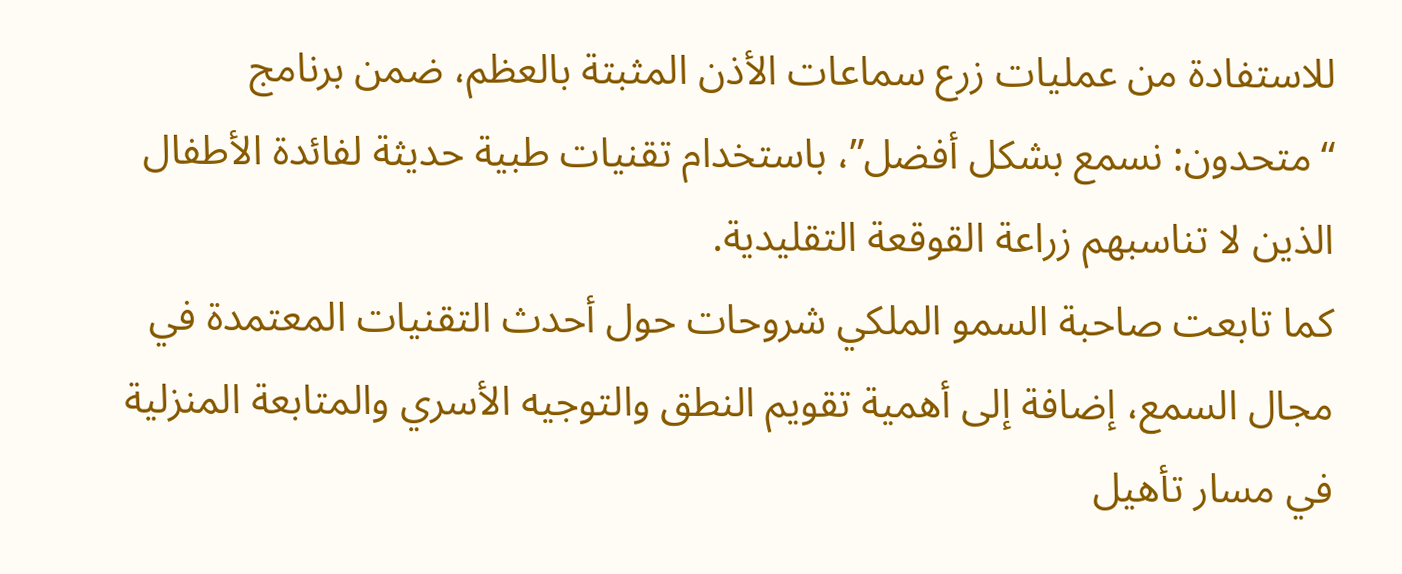للاستفادة من عمليات زرع سماعات الأذن المثبتة بالعظم، ضمن برنامج “متحدون: نسمع بشكل أفضل”، باستخدام تقنيات طبية حديثة لفائدة الأطفال الذين لا تناسبهم زراعة القوقعة التقليدية.
كما تابعت صاحبة السمو الملكي شروحات حول أحدث التقنيات المعتمدة في مجال السمع، إضافة إلى أهمية تقويم النطق والتوجيه الأسري والمتابعة المنزلية في مسار تأهيل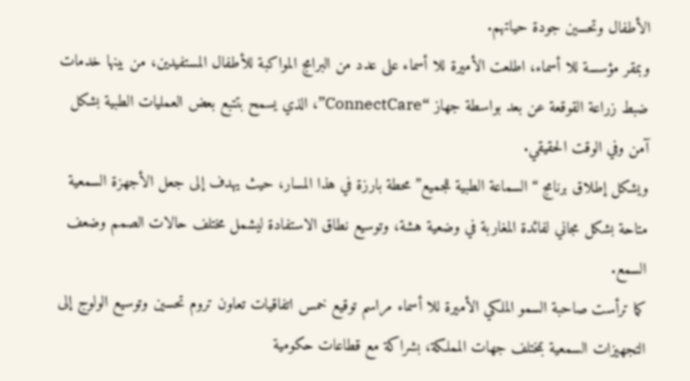الأطفال وتحسين جودة حياتهم.
وبمقر مؤسسة للا أسماء، اطلعت الأميرة للا أسماء على عدد من البرامج المواكبة للأطفال المستفيدين، من بينها خدمات ضبط زراعة القوقعة عن بعد بواسطة جهاز “ConnectCare”، الذي يسمح بتتبع بعض العمليات الطبية بشكل آمن وفي الوقت الحقيقي.
ويشكل إطلاق برنامج “السماعة الطبية للجميع” محطة بارزة في هذا المسار، حيث يهدف إلى جعل الأجهزة السمعية متاحة بشكل مجاني لفائدة المغاربة في وضعية هشة، وتوسيع نطاق الاستفادة ليشمل مختلف حالات الصمم وضعف السمع.
كما ترأست صاحبة السمو الملكي الأميرة للا أسماء مراسم توقيع خمس اتفاقيات تعاون تروم تحسين وتوسيع الولوج إلى التجهيزات السمعية بمختلف جهات المملكة، بشراكة مع قطاعات حكومية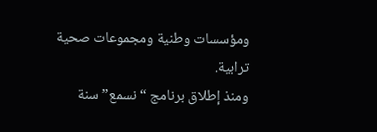ومؤسسات وطنية ومجموعات صحية ترابية.
ومنذ إطلاق برنامج “نسمع” سنة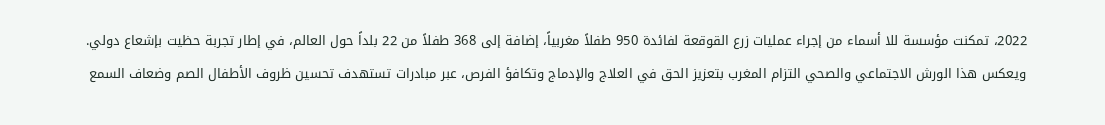2022، تمكنت مؤسسة للا أسماء من إجراء عمليات زرع القوقعة لفائدة 950 طفلاً مغربياً، إضافة إلى 368 طفلاً من 22 بلداً حول العالم، في إطار تجربة حظيت بإشعاع دولي.
ويعكس هذا الورش الاجتماعي والصحي التزام المغرب بتعزيز الحق في العلاج والإدماج وتكافؤ الفرص، عبر مبادرات تستهدف تحسين ظروف الأطفال الصم وضعاف السمع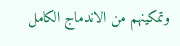وتمكينهم من الاندماج الكامل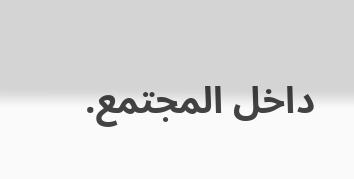داخل المجتمع.